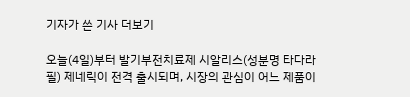기자가 쓴 기사 더보기

오늘(4일)부터 발기부전치료제 시알리스(성분명 타다라필) 제네릭이 전격 출시되며, 시장의 관심이 어느 제품이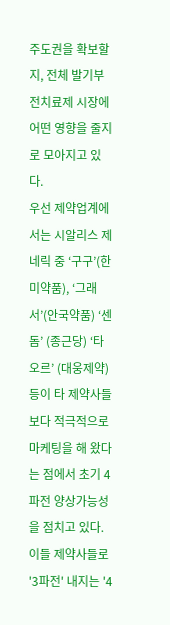주도권을 확보할지, 전체 발기부전치료제 시장에 어떤 영향을 줄지로 모아지고 있다.
우선 제약업계에서는 시알리스 제네릭 중 ‘구구’(한미약품), ‘그래서’(안국약품) ‘센돔’ (종근당) ‘타오르’ (대웅제약) 등이 타 제약사들보다 적극적으로 마케팅을 해 왔다는 점에서 초기 4파전 양상가능성을 점치고 있다. 이들 제약사들로 '3파전' 내지는 '4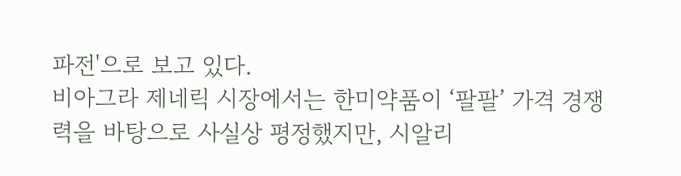파전'으로 보고 있다.
비아그라 제네릭 시장에서는 한미약품이 ‘팔팔’ 가격 경쟁력을 바탕으로 사실상 평정했지만, 시알리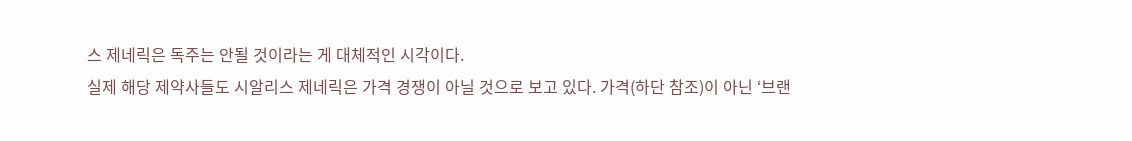스 제네릭은 독주는 안될 것이라는 게 대체적인 시각이다.
실제 해당 제약사들도 시알리스 제네릭은 가격 경쟁이 아닐 것으로 보고 있다. 가격(하단 참조)이 아닌 ‘브랜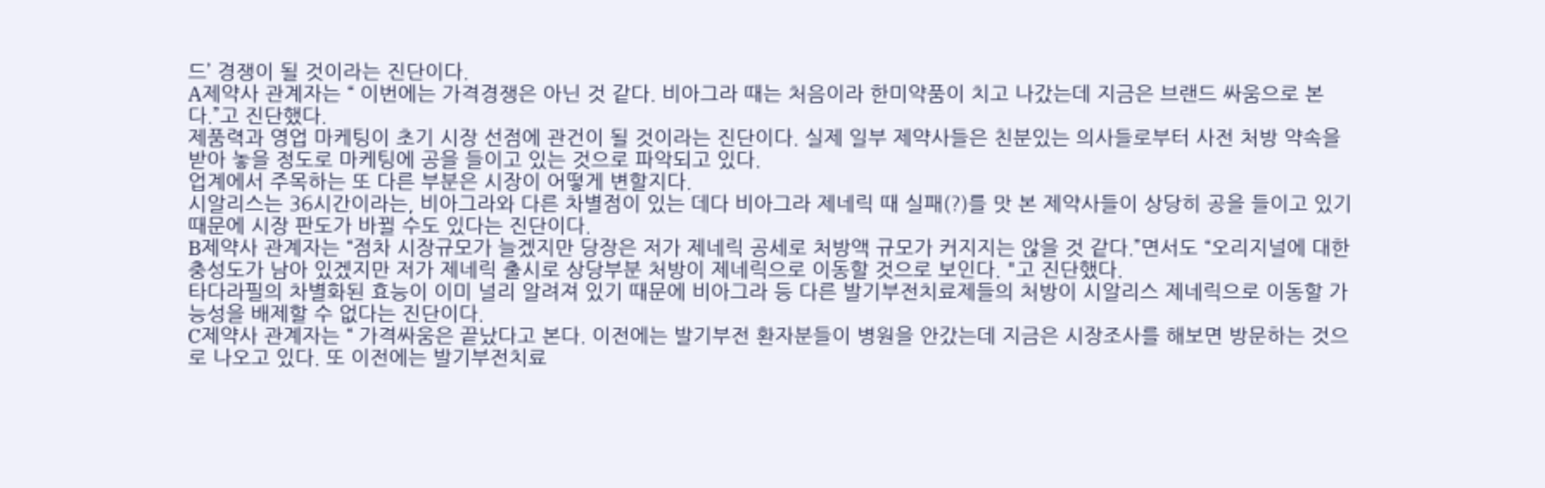드’ 경쟁이 될 것이라는 진단이다.
A제약사 관계자는 “ 이번에는 가격경쟁은 아닌 것 같다. 비아그라 때는 처음이라 한미약품이 치고 나갔는데 지금은 브랜드 싸움으로 본다.”고 진단했다.
제품력과 영업 마케팅이 초기 시장 선점에 관건이 될 것이라는 진단이다. 실제 일부 제약사들은 친분있는 의사들로부터 사전 처방 약속을 받아 놓을 정도로 마케팅에 공을 들이고 있는 것으로 파악되고 있다.
업계에서 주목하는 또 다른 부분은 시장이 어떻게 변할지다.
시알리스는 36시간이라는, 비아그라와 다른 차별점이 있는 데다 비아그라 제네릭 때 실패(?)를 맛 본 제약사들이 상당히 공을 들이고 있기 때문에 시장 판도가 바뀔 수도 있다는 진단이다.
B제약사 관계자는 “점차 시장규모가 늘겠지만 당장은 저가 제네릭 공세로 처방액 규모가 커지지는 않을 것 같다.”면서도 “오리지널에 대한 충성도가 남아 있겠지만 저가 제네릭 출시로 상당부분 처방이 제네릭으로 이동할 것으로 보인다. "고 진단했다.
타다라필의 차별화된 효능이 이미 널리 알려져 있기 때문에 비아그라 등 다른 발기부전치료제들의 처방이 시알리스 제네릭으로 이동할 가능성을 배제할 수 없다는 진단이다.
C제약사 관계자는 “ 가격싸움은 끝났다고 본다. 이전에는 발기부전 환자분들이 병원을 안갔는데 지금은 시장조사를 해보면 방문하는 것으로 나오고 있다. 또 이전에는 발기부전치료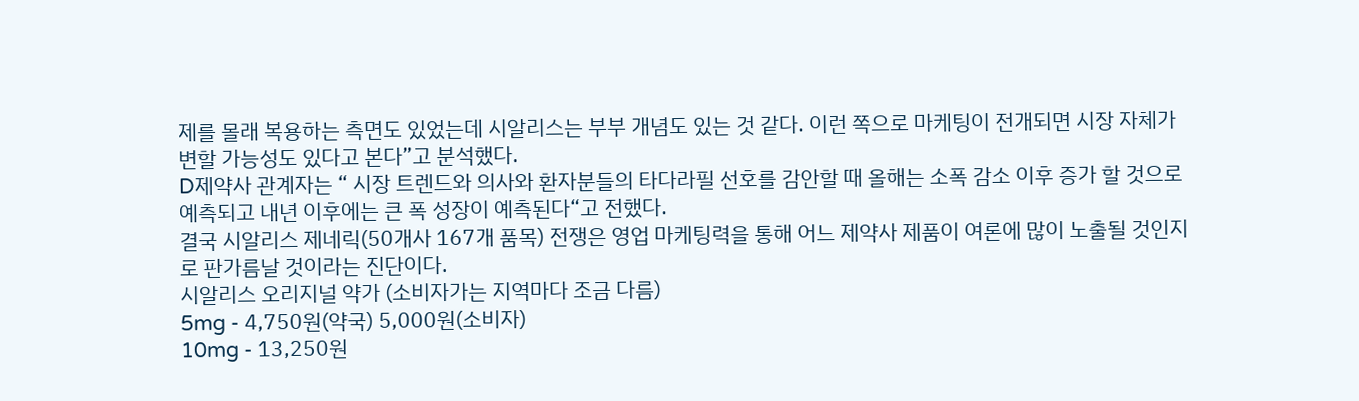제를 몰래 복용하는 측면도 있었는데 시알리스는 부부 개념도 있는 것 같다. 이런 쪽으로 마케팅이 전개되면 시장 자체가 변할 가능성도 있다고 본다”고 분석했다.
D제약사 관계자는 “ 시장 트렌드와 의사와 환자분들의 타다라필 선호를 감안할 때 올해는 소폭 감소 이후 증가 할 것으로 예측되고 내년 이후에는 큰 폭 성장이 예측된다“고 전했다.
결국 시알리스 제네릭(50개사 167개 품목) 전쟁은 영업 마케팅력을 통해 어느 제약사 제품이 여론에 많이 노출될 것인지로 판가름날 것이라는 진단이다.
시알리스 오리지널 약가 (소비자가는 지역마다 조금 다름)
5mg - 4,750원(약국) 5,000원(소비자)
10mg - 13,250원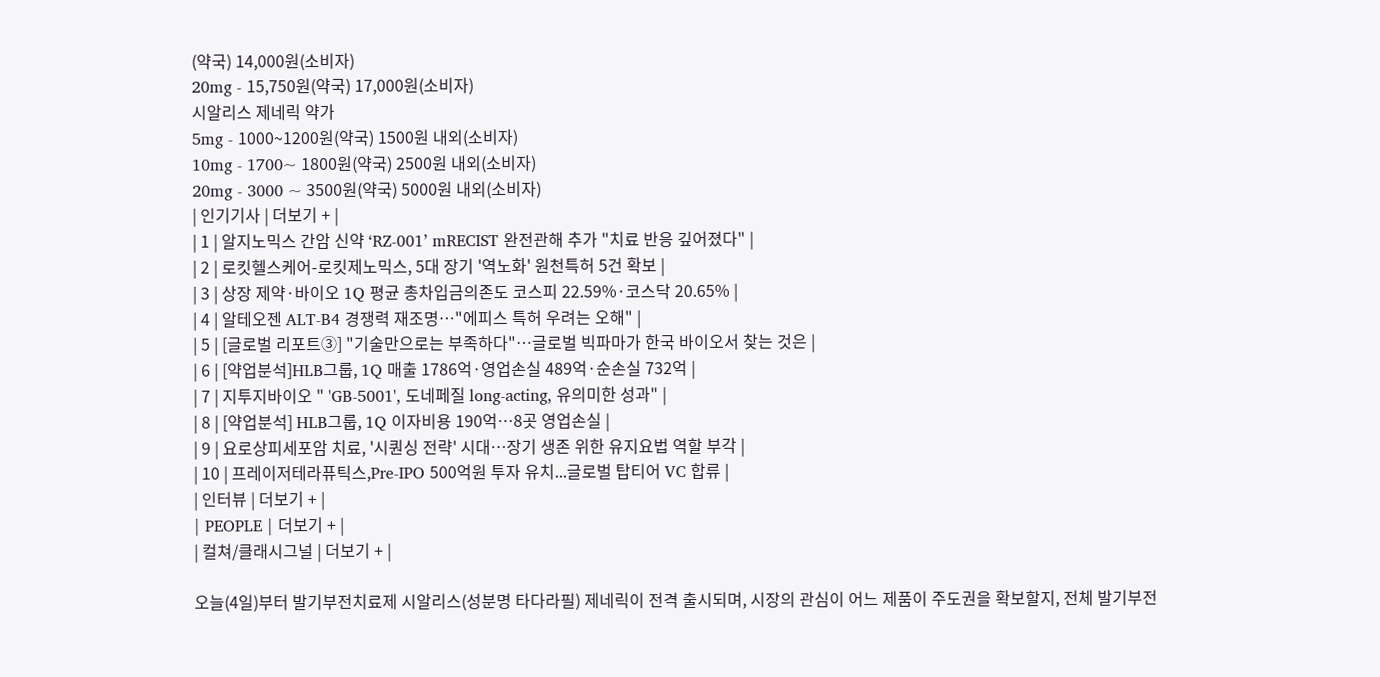(약국) 14,000원(소비자)
20mg - 15,750원(약국) 17,000원(소비자)
시알리스 제네릭 약가
5mg - 1000~1200원(약국) 1500원 내외(소비자)
10mg - 1700~ 1800원(약국) 2500원 내외(소비자)
20mg - 3000 ~ 3500원(약국) 5000원 내외(소비자)
| 인기기사 | 더보기 + |
| 1 | 알지노믹스 간암 신약 ‘RZ-001’ mRECIST 완전관해 추가 "치료 반응 깊어졌다" |
| 2 | 로킷헬스케어-로킷제노믹스, 5대 장기 '역노화' 원천특허 5건 확보 |
| 3 | 상장 제약·바이오 1Q 평균 총차입금의존도 코스피 22.59%·코스닥 20.65% |
| 4 | 알테오젠 ALT-B4 경쟁력 재조명…"에피스 특허 우려는 오해" |
| 5 | [글로벌 리포트③] "기술만으로는 부족하다"…글로벌 빅파마가 한국 바이오서 찾는 것은 |
| 6 | [약업분석]HLB그룹, 1Q 매출 1786억·영업손실 489억·순손실 732억 |
| 7 | 지투지바이오 " 'GB-5001', 도네페질 long-acting, 유의미한 성과" |
| 8 | [약업분석] HLB그룹, 1Q 이자비용 190억…8곳 영업손실 |
| 9 | 요로상피세포암 치료, '시퀀싱 전략' 시대…장기 생존 위한 유지요법 역할 부각 |
| 10 | 프레이저테라퓨틱스,Pre-IPO 500억원 투자 유치...글로벌 탑티어 VC 합류 |
| 인터뷰 | 더보기 + |
| PEOPLE | 더보기 + |
| 컬쳐/클래시그널 | 더보기 + |

오늘(4일)부터 발기부전치료제 시알리스(성분명 타다라필) 제네릭이 전격 출시되며, 시장의 관심이 어느 제품이 주도권을 확보할지, 전체 발기부전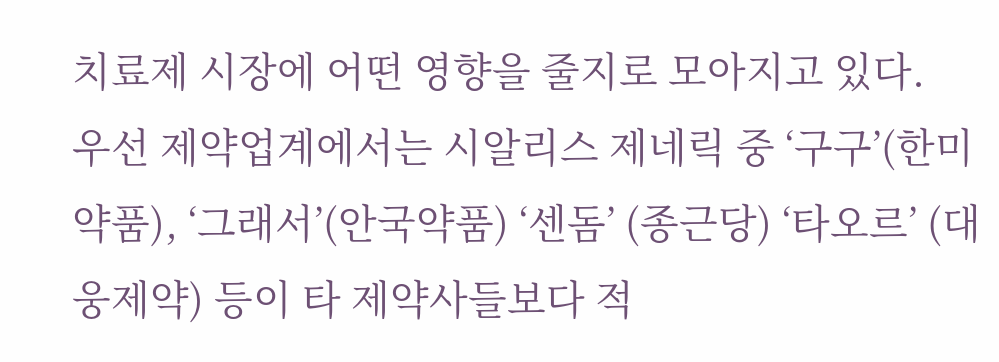치료제 시장에 어떤 영향을 줄지로 모아지고 있다.
우선 제약업계에서는 시알리스 제네릭 중 ‘구구’(한미약품), ‘그래서’(안국약품) ‘센돔’ (종근당) ‘타오르’ (대웅제약) 등이 타 제약사들보다 적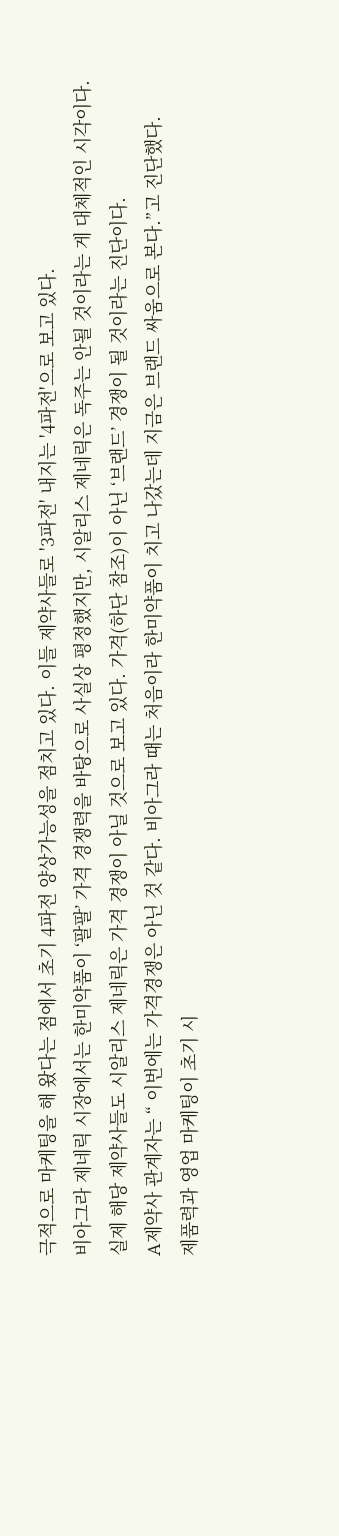극적으로 마케팅을 해 왔다는 점에서 초기 4파전 양상가능성을 점치고 있다. 이들 제약사들로 '3파전' 내지는 '4파전'으로 보고 있다.
비아그라 제네릭 시장에서는 한미약품이 ‘팔팔’ 가격 경쟁력을 바탕으로 사실상 평정했지만, 시알리스 제네릭은 독주는 안될 것이라는 게 대체적인 시각이다.
실제 해당 제약사들도 시알리스 제네릭은 가격 경쟁이 아닐 것으로 보고 있다. 가격(하단 참조)이 아닌 ‘브랜드’ 경쟁이 될 것이라는 진단이다.
A제약사 관계자는 “ 이번에는 가격경쟁은 아닌 것 같다. 비아그라 때는 처음이라 한미약품이 치고 나갔는데 지금은 브랜드 싸움으로 본다.”고 진단했다.
제품력과 영업 마케팅이 초기 시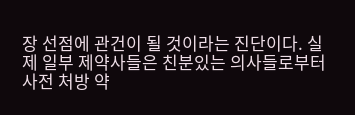장 선점에 관건이 될 것이라는 진단이다. 실제 일부 제약사들은 친분있는 의사들로부터 사전 처방 약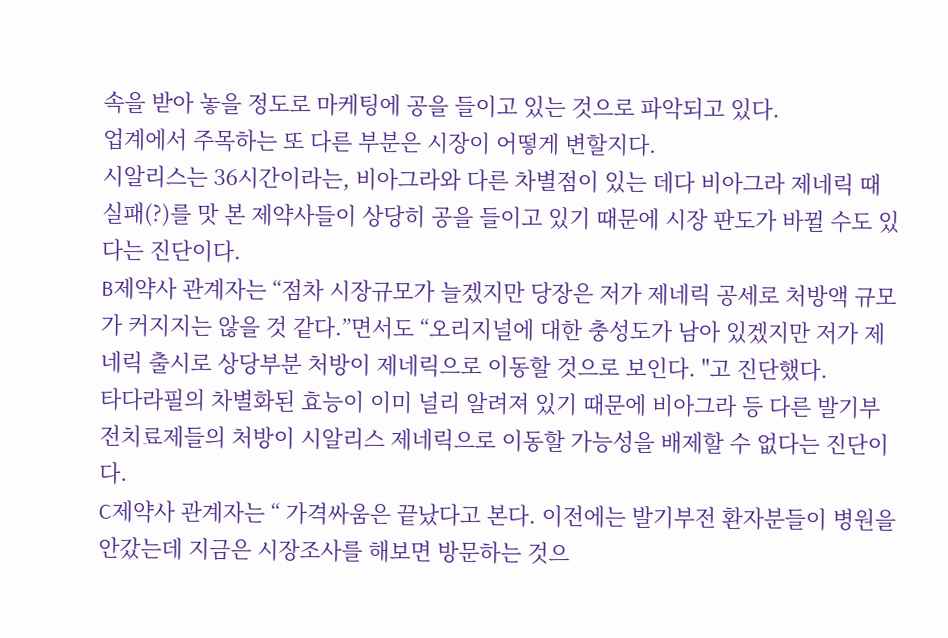속을 받아 놓을 정도로 마케팅에 공을 들이고 있는 것으로 파악되고 있다.
업계에서 주목하는 또 다른 부분은 시장이 어떻게 변할지다.
시알리스는 36시간이라는, 비아그라와 다른 차별점이 있는 데다 비아그라 제네릭 때 실패(?)를 맛 본 제약사들이 상당히 공을 들이고 있기 때문에 시장 판도가 바뀔 수도 있다는 진단이다.
B제약사 관계자는 “점차 시장규모가 늘겠지만 당장은 저가 제네릭 공세로 처방액 규모가 커지지는 않을 것 같다.”면서도 “오리지널에 대한 충성도가 남아 있겠지만 저가 제네릭 출시로 상당부분 처방이 제네릭으로 이동할 것으로 보인다. "고 진단했다.
타다라필의 차별화된 효능이 이미 널리 알려져 있기 때문에 비아그라 등 다른 발기부전치료제들의 처방이 시알리스 제네릭으로 이동할 가능성을 배제할 수 없다는 진단이다.
C제약사 관계자는 “ 가격싸움은 끝났다고 본다. 이전에는 발기부전 환자분들이 병원을 안갔는데 지금은 시장조사를 해보면 방문하는 것으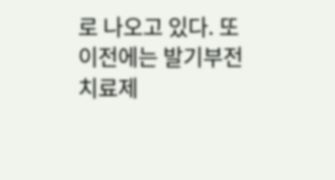로 나오고 있다. 또 이전에는 발기부전치료제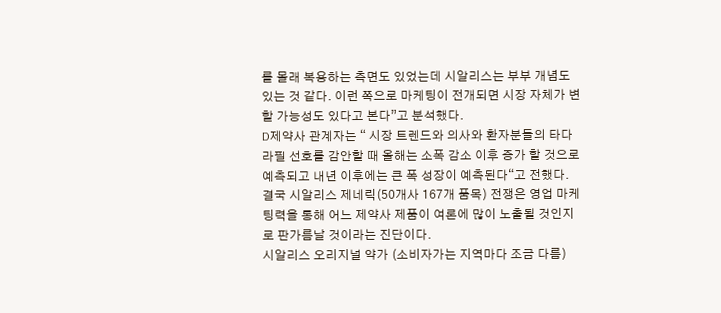를 몰래 복용하는 측면도 있었는데 시알리스는 부부 개념도 있는 것 같다. 이런 쪽으로 마케팅이 전개되면 시장 자체가 변할 가능성도 있다고 본다”고 분석했다.
D제약사 관계자는 “ 시장 트렌드와 의사와 환자분들의 타다라필 선호를 감안할 때 올해는 소폭 감소 이후 증가 할 것으로 예측되고 내년 이후에는 큰 폭 성장이 예측된다“고 전했다.
결국 시알리스 제네릭(50개사 167개 품목) 전쟁은 영업 마케팅력을 통해 어느 제약사 제품이 여론에 많이 노출될 것인지로 판가름날 것이라는 진단이다.
시알리스 오리지널 약가 (소비자가는 지역마다 조금 다름)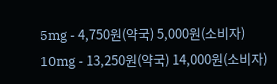5mg - 4,750원(약국) 5,000원(소비자)
10mg - 13,250원(약국) 14,000원(소비자)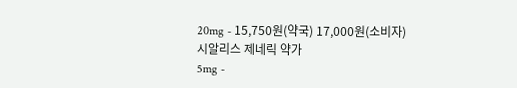20mg - 15,750원(약국) 17,000원(소비자)
시알리스 제네릭 약가
5mg -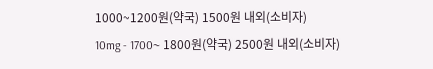1000~1200원(약국) 1500원 내외(소비자)
10mg - 1700~ 1800원(약국) 2500원 내외(소비자)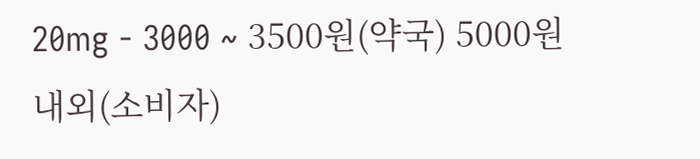20mg - 3000 ~ 3500원(약국) 5000원 내외(소비자)